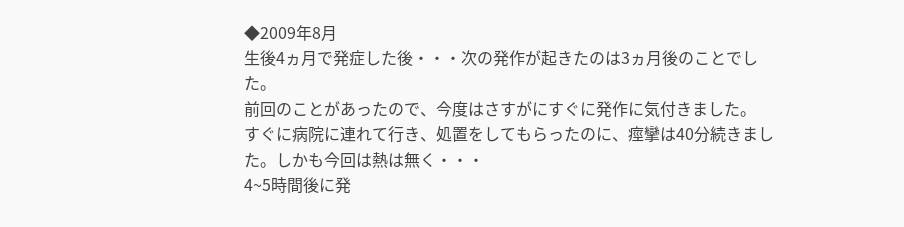◆2009年8月
生後4ヵ月で発症した後・・・次の発作が起きたのは3ヵ月後のことでした。
前回のことがあったので、今度はさすがにすぐに発作に気付きました。
すぐに病院に連れて行き、処置をしてもらったのに、痙攣は40分続きました。しかも今回は熱は無く・・・
4~5時間後に発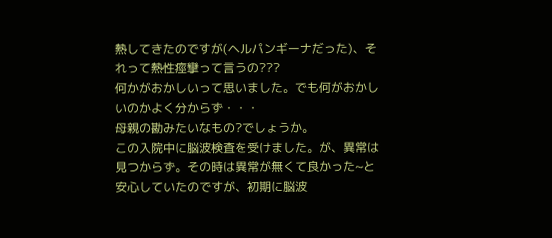熱してきたのですが(ヘルパンギーナだった)、それって熱性痙攣って言うの???
何かがおかしいって思いました。でも何がおかしいのかよく分からず・・・
母親の勘みたいなもの?でしょうか。
この入院中に脳波検査を受けました。が、異常は見つからず。その時は異常が無くて良かった~と安心していたのですが、初期に脳波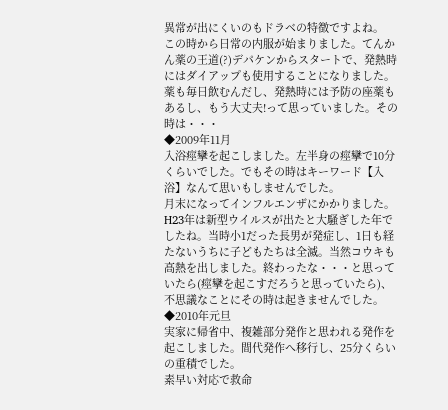異常が出にくいのもドラベの特徴ですよね。
この時から日常の内服が始まりました。てんかん薬の王道(?)デパケンからスタートで、発熱時にはダイアップも使用することになりました。
薬も毎日飲むんだし、発熱時には予防の座薬もあるし、もう大丈夫!って思っていました。その時は・・・
◆2009年11月
入浴痙攣を起こしました。左半身の痙攣で10分くらいでした。でもその時はキーワード【入浴】なんて思いもしませんでした。
月末になってインフルエンザにかかりました。
H23年は新型ウイルスが出たと大騒ぎした年でしたね。当時小1だった長男が発症し、1日も経たないうちに子どもたちは全滅。当然コウキも高熱を出しました。終わったな・・・と思っていたら(痙攣を起こすだろうと思っていたら)、不思議なことにその時は起きませんでした。
◆2010年元旦
実家に帰省中、複雑部分発作と思われる発作を起こしました。間代発作へ移行し、25分くらいの重積でした。
素早い対応で救命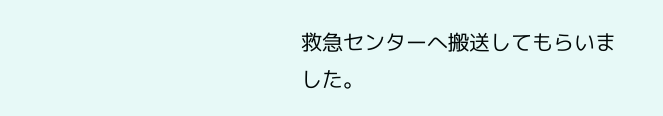救急センターへ搬送してもらいました。